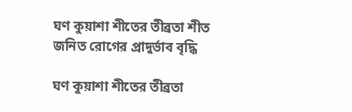ঘণ কুয়াশা শীতের তীব্রতা শীত জনিত রোগের প্রাদুর্ভাব বৃদ্ধি

ঘণ কুয়াশা শীতের তীব্রতা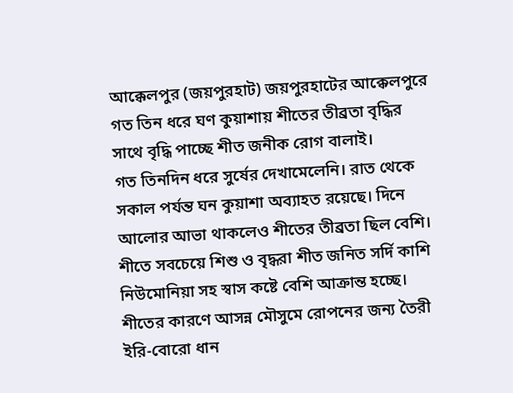আক্কেলপুর (জয়পুরহাট) জয়পুরহাটের আক্কেলপুরে গত তিন ধরে ঘণ কুয়াশায় শীতের তীব্রতা বৃদ্ধির সাথে বৃদ্ধি পাচ্ছে শীত জনীক রোগ বালাই।
গত তিনদিন ধরে সুর্ষের দেখামেলেনি। রাত থেকে সকাল পর্যন্ত ঘন কুয়াশা অব্যাহত রয়েছে। দিনে আলোর আভা থাকলেও শীতের তীব্রতা ছিল বেশি। শীতে সবচেয়ে শিশু ও বৃদ্ধরা শীত জনিত সর্দি কাশি নিউমোনিয়া সহ স্বাস কষ্টে বেশি আক্রান্ত হচ্ছে। শীতের কারণে আসন্ন মৌসুমে রোপনের জন্য তৈরী ইরি-বোরো ধান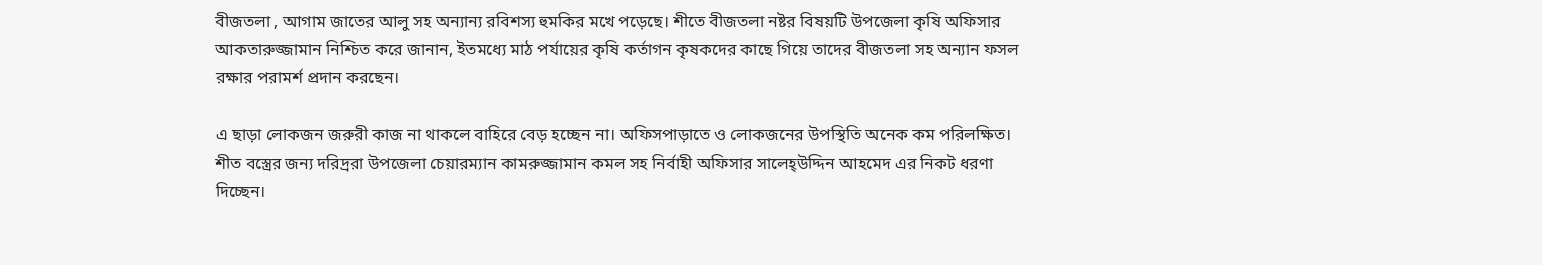বীজতলা , আগাম জাতের আলু সহ অন্যান্য রবিশস্য হুমকির মখে পড়েছে। শীতে বীজতলা নষ্টর বিষয়টি উপজেলা কৃষি অফিসার আকতারুজ্জামান নিশ্চিত করে জানান, ইতমধ্যে মাঠ পর্যায়ের কৃষি কর্তাগন কৃষকদের কাছে গিয়ে তাদের বীজতলা সহ অন্যান ফসল রক্ষার পরামর্শ প্রদান করছেন।

এ ছাড়া লোকজন জরুরী কাজ না থাকলে বাহিরে বেড় হচ্ছেন না। অফিসপাড়াতে ও লোকজনের উপস্থিতি অনেক কম পরিলক্ষিত। শীত বস্ত্রের জন্য দরিদ্ররা উপজেলা চেয়ারম্যান কামরুজ্জামান কমল সহ নির্বাহী অফিসার সালেহ্উদ্দিন আহমেদ এর নিকট ধরণা দিচ্ছেন।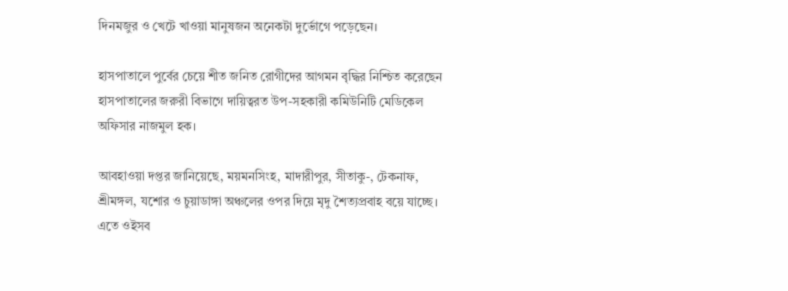দিনমজুর ও খেটে খাওয়া মানুষজন অনেকটা দুর্ভোগে পড়েছেন।

হাসপাতালে পুর্বের চেয়ে শীত জনিত রোগীদের আগমন বৃদ্ধির নিশ্চিত করেছেন হাসপাতালের জরুরী বিভাগে দায়িত্বরত উপ-সহকারী কমিউনিটি মেডিকেল অফিসার নাজমুল হক।

আবহাওয়া দপ্তর জানিয়েছে, ময়মনসিংহ, মাদারীপুর, সীতাকু-, টেকনাফ, শ্রীমঙ্গল, যশোর ও চুয়াডাঙ্গা অঞ্চলের ওপর দিয়ে মৃদু শৈত্যপ্রবাহ বয়ে যাচ্ছে। এতে ওইসব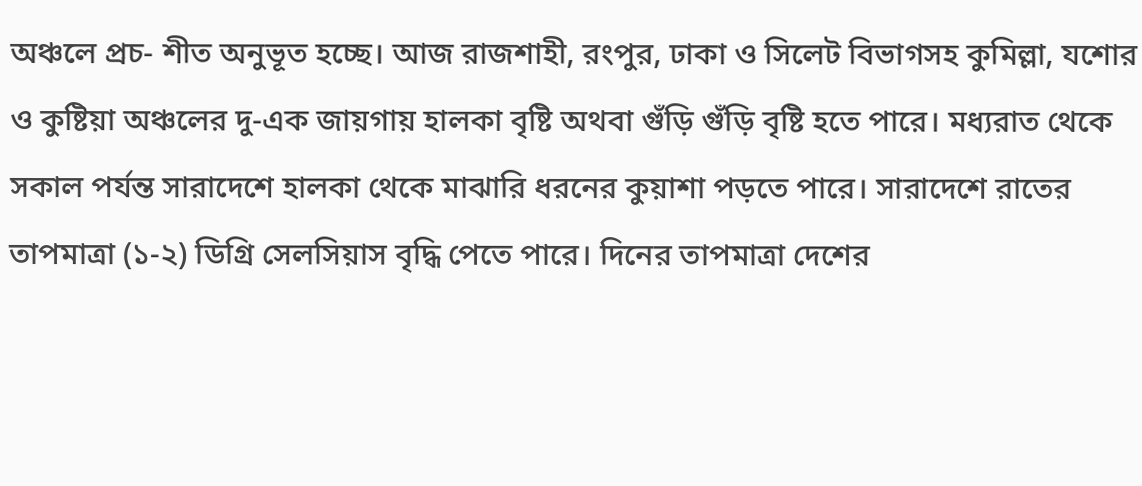অঞ্চলে প্রচ- শীত অনুভূত হচ্ছে। আজ রাজশাহী, রংপুর, ঢাকা ও সিলেট বিভাগসহ কুমিল্লা, যশোর ও কুষ্টিয়া অঞ্চলের দু-এক জায়গায় হালকা বৃষ্টি অথবা গুঁড়ি গুঁড়ি বৃষ্টি হতে পারে। মধ্যরাত থেকে সকাল পর্যন্ত সারাদেশে হালকা থেকে মাঝারি ধরনের কুয়াশা পড়তে পারে। সারাদেশে রাতের তাপমাত্রা (১-২) ডিগ্রি সেলসিয়াস বৃদ্ধি পেতে পারে। দিনের তাপমাত্রা দেশের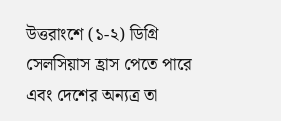উত্তরাংশে (১-২) ডিগ্রি সেলসিয়াস হ্রাস পেতে পারে এবং দেশের অন্যত্র তা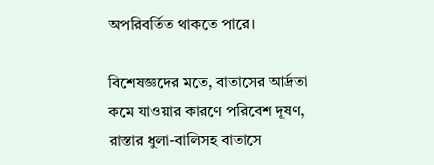অপরিবর্তিত থাকতে পারে।

বিশেষজ্ঞদের মতে, বাতাসের আর্দ্রতা কমে যাওয়ার কারণে পরিবেশ দূষণ, রাস্তার ধুলা-বালিসহ বাতাসে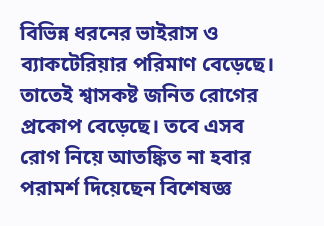বিভিন্ন ধরনের ভাইরাস ও ব্যাকটেরিয়ার পরিমাণ বেড়েছে। তাতেই শ্বাসকষ্ট জনিত রোগের প্রকোপ বেড়েছে। তবে এসব রোগ নিয়ে আতঙ্কিত না হবার পরামর্শ দিয়েছেন বিশেষজ্ঞ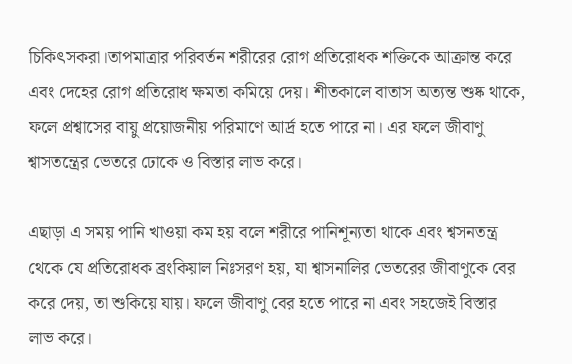চিকিৎসকরা।তাপমাত্রার পরিবর্তন শরীরের রোগ প্রতিরোধক শক্তিকে আক্রান্ত করে এবং দেহের রোগ প্রতিরোধ ক্ষমতা কমিয়ে দেয়। শীতকালে বাতাস অত্যন্ত শুষ্ক থাকে, ফলে প্রশ্বাসের বায়ু প্রয়োজনীয় পরিমাণে আর্দ্র হতে পারে না। এর ফলে জীবাণু শ্বাসতন্ত্রের ভেতরে ঢোকে ও বিস্তার লাভ করে।

এছাড়া এ সময় পানি খাওয়া কম হয় বলে শরীরে পানিশূন্যতা থাকে এবং শ্বসনতন্ত্র থেকে যে প্রতিরোধক ব্রংকিয়াল নিঃসরণ হয়, যা শ্বাসনালির ভেতরের জীবাণুকে বের করে দেয়, তা শুকিয়ে যায়। ফলে জীবাণু বের হতে পারে না এবং সহজেই বিস্তার লাভ করে।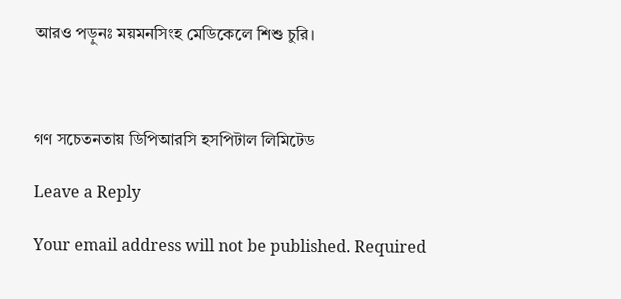আরও পড়ুনঃ ময়মনসিংহ মেডিকেলে শিশু চুরি।



গণ সচেতনতায় ডিপিআরসি হসপিটাল লিমিটেড

Leave a Reply

Your email address will not be published. Required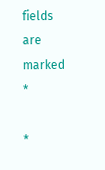fields are marked *

*